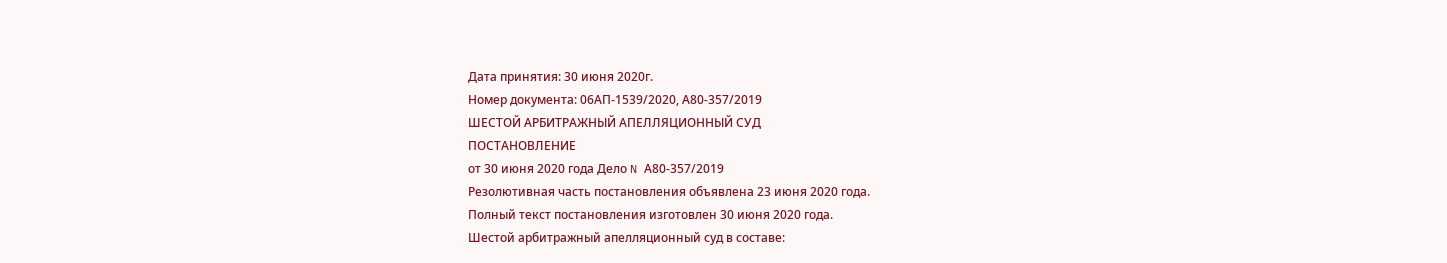Дата принятия: 30 июня 2020г.
Номер документа: 06АП-1539/2020, А80-357/2019
ШЕСТОЙ АРБИТРАЖНЫЙ АПЕЛЛЯЦИОННЫЙ СУД
ПОСТАНОВЛЕНИЕ
от 30 июня 2020 года Дело N А80-357/2019
Резолютивная часть постановления объявлена 23 июня 2020 года.
Полный текст постановления изготовлен 30 июня 2020 года.
Шестой арбитражный апелляционный суд в составе: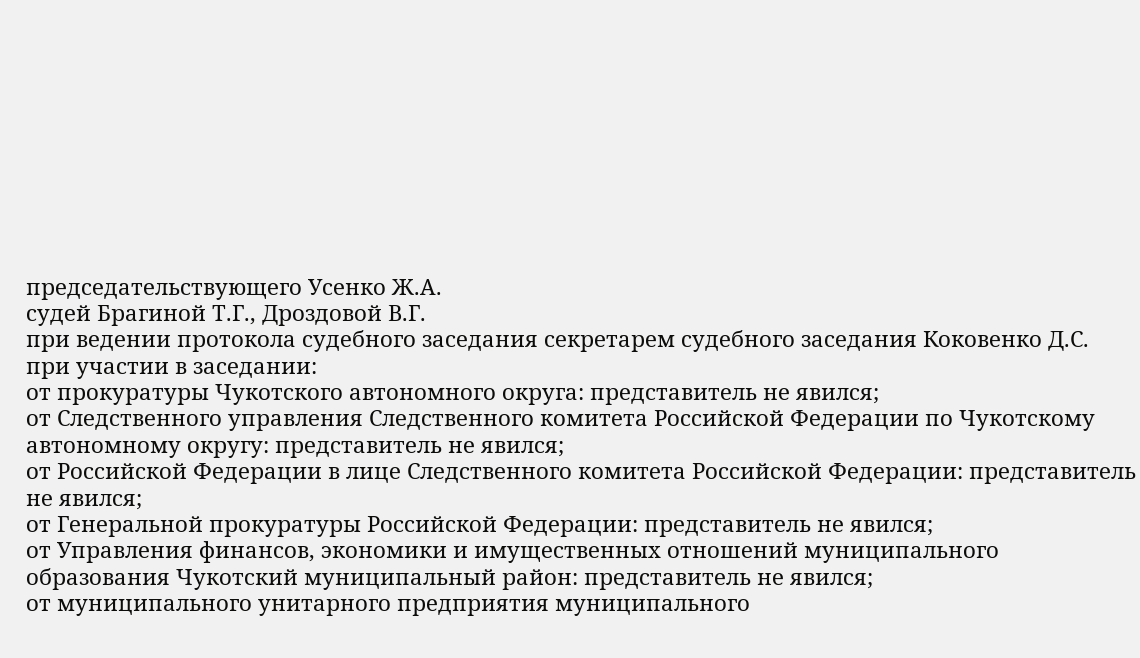председательствующего Усенко Ж.А.
судей Брагиной Т.Г., Дроздовой В.Г.
при ведении протокола судебного заседания секретарем судебного заседания Коковенко Д.С.
при участии в заседании:
от прокуратуры Чукотского автономного округа: представитель не явился;
от Следственного управления Следственного комитета Российской Федерации по Чукотскому автономному округу: представитель не явился;
от Российской Федерации в лице Следственного комитета Российской Федерации: представитель не явился;
от Генеральной прокуратуры Российской Федерации: представитель не явился;
от Управления финансов, экономики и имущественных отношений муниципального образования Чукотский муниципальный район: представитель не явился;
от муниципального унитарного предприятия муниципального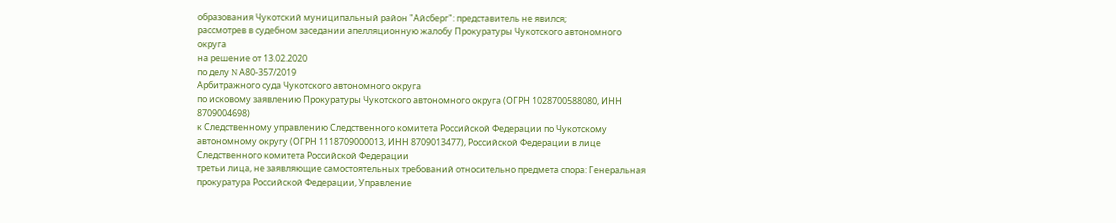образования Чукотский муниципальный район "Айсберг": представитель не явился;
рассмотрев в судебном заседании апелляционную жалобу Прокуратуры Чукотского автономного округа
на решение от 13.02.2020
по делу N А80-357/2019
Арбитражного суда Чукотского автономного округа
по исковому заявлению Прокуратуры Чукотского автономного округа (ОГРН 1028700588080, ИНН 8709004698)
к Следственному управлению Следственного комитета Российской Федерации по Чукотскому автономному округу (ОГРН 1118709000013, ИНН 8709013477), Российской Федерации в лице Следственного комитета Российской Федерации
третьи лица, не заявляющие самостоятельных требований относительно предмета спора: Генеральная прокуратура Российской Федерации, Управление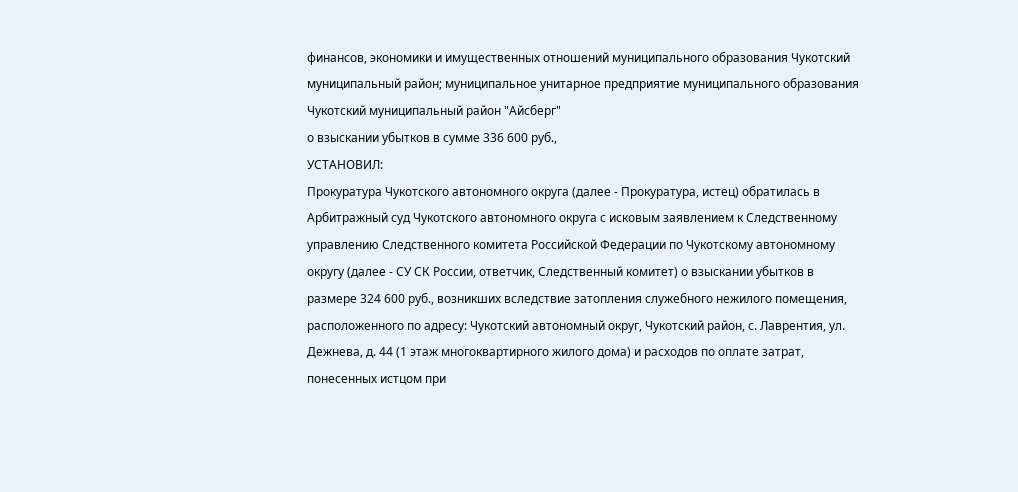финансов, экономики и имущественных отношений муниципального образования Чукотский муниципальный район; муниципальное унитарное предприятие муниципального образования Чукотский муниципальный район "Айсберг"
о взыскании убытков в сумме 336 600 руб.,
УСТАНОВИЛ:
Прокуратура Чукотского автономного округа (далее - Прокуратура, истец) обратилась в Арбитражный суд Чукотского автономного округа с исковым заявлением к Следственному управлению Следственного комитета Российской Федерации по Чукотскому автономному округу (далее - СУ СК России, ответчик, Следственный комитет) о взыскании убытков в размере 324 600 руб., возникших вследствие затопления служебного нежилого помещения, расположенного по адресу: Чукотский автономный округ, Чукотский район, с. Лаврентия, ул. Дежнева, д. 44 (1 этаж многоквартирного жилого дома) и расходов по оплате затрат, понесенных истцом при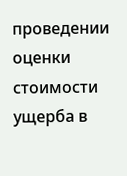проведении оценки стоимости ущерба в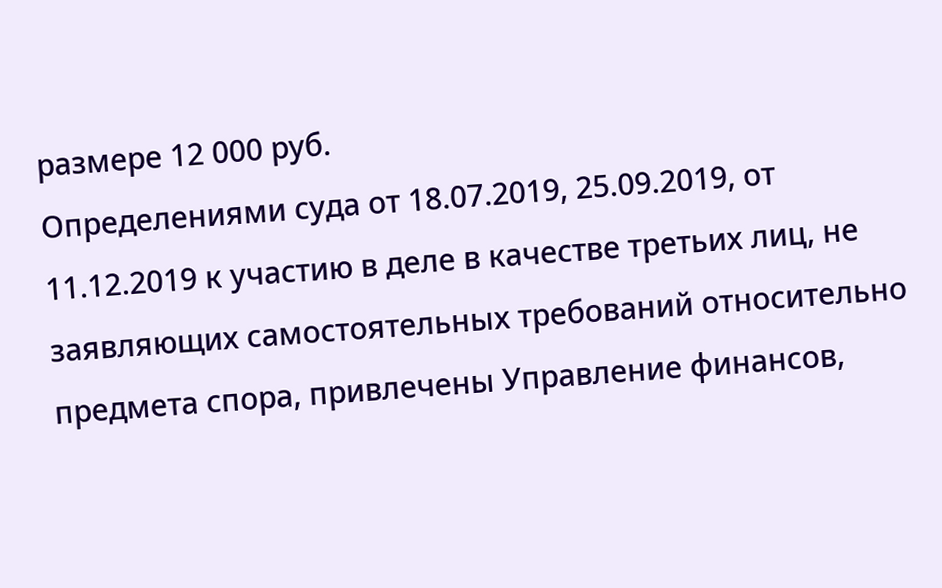размере 12 000 руб.
Определениями суда от 18.07.2019, 25.09.2019, от 11.12.2019 к участию в деле в качестве третьих лиц, не заявляющих самостоятельных требований относительно предмета спора, привлечены Управление финансов,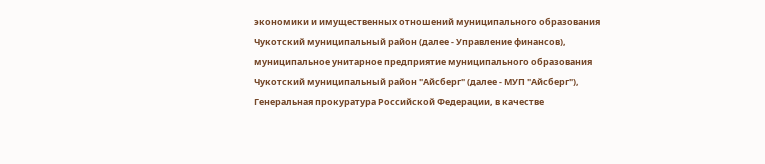экономики и имущественных отношений муниципального образования Чукотский муниципальный район (далее - Управление финансов), муниципальное унитарное предприятие муниципального образования Чукотский муниципальный район "Айсберг" (далее - МУП "Айсберг"), Генеральная прокуратура Российской Федерации, в качестве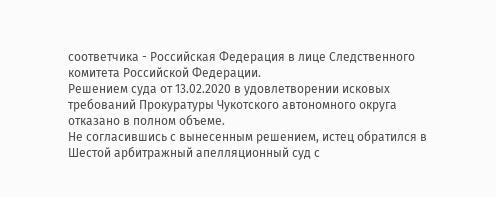соответчика - Российская Федерация в лице Следственного комитета Российской Федерации.
Решением суда от 13.02.2020 в удовлетворении исковых требований Прокуратуры Чукотского автономного округа отказано в полном объеме.
Не согласившись с вынесенным решением, истец обратился в Шестой арбитражный апелляционный суд с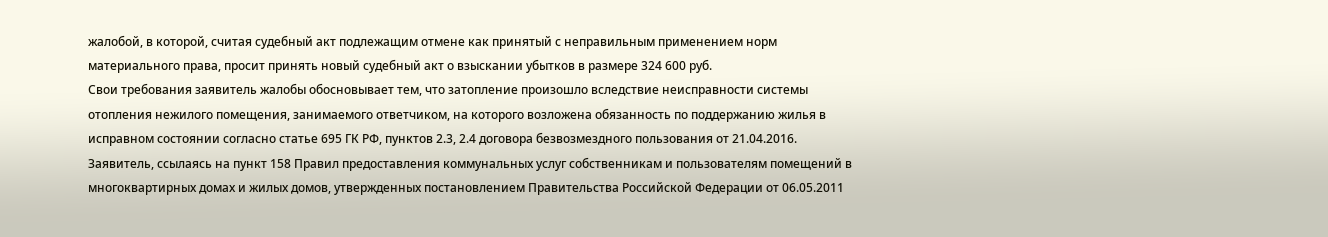жалобой, в которой, считая судебный акт подлежащим отмене как принятый с неправильным применением норм материального права, просит принять новый судебный акт о взыскании убытков в размере 324 600 руб.
Свои требования заявитель жалобы обосновывает тем, что затопление произошло вследствие неисправности системы отопления нежилого помещения, занимаемого ответчиком, на которого возложена обязанность по поддержанию жилья в исправном состоянии согласно статье 695 ГК РФ, пунктов 2.3, 2.4 договора безвозмездного пользования от 21.04.2016. Заявитель, ссылаясь на пункт 158 Правил предоставления коммунальных услуг собственникам и пользователям помещений в многоквартирных домах и жилых домов, утвержденных постановлением Правительства Российской Федерации от 06.05.2011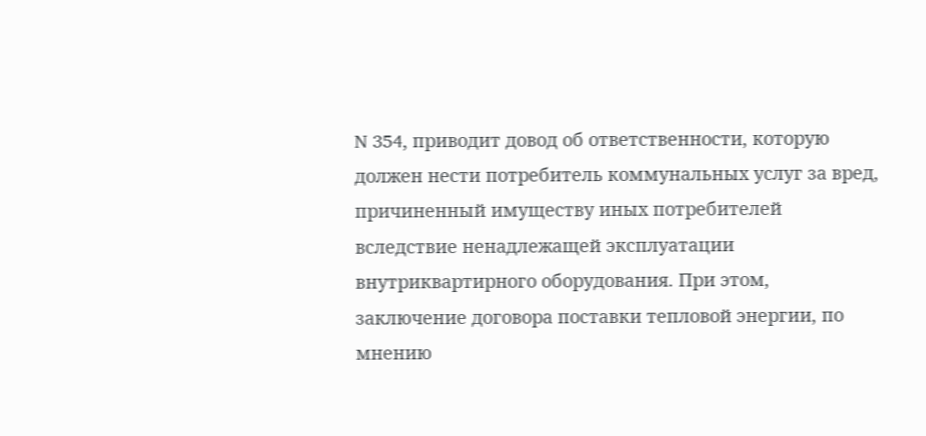N 354, приводит довод об ответственности, которую должен нести потребитель коммунальных услуг за вред, причиненный имуществу иных потребителей вследствие ненадлежащей эксплуатации внутриквартирного оборудования. При этом, заключение договора поставки тепловой энергии, по мнению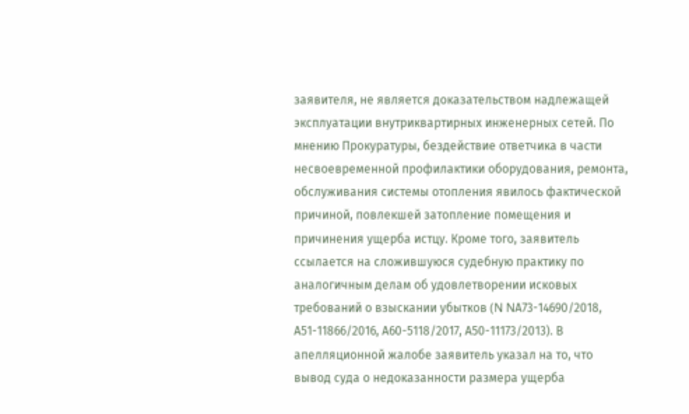заявителя, не является доказательством надлежащей эксплуатации внутриквартирных инженерных сетей. По мнению Прокуратуры, бездействие ответчика в части несвоевременной профилактики оборудования, ремонта, обслуживания системы отопления явилось фактической причиной, повлекшей затопление помещения и причинения ущерба истцу. Кроме того, заявитель ссылается на сложившуюся судебную практику по аналогичным делам об удовлетворении исковых требований о взыскании убытков (N NА73-14690/2018, А51-11866/2016, А60-5118/2017, А50-11173/2013). В апелляционной жалобе заявитель указал на то, что вывод суда о недоказанности размера ущерба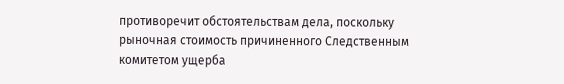противоречит обстоятельствам дела, поскольку рыночная стоимость причиненного Следственным комитетом ущерба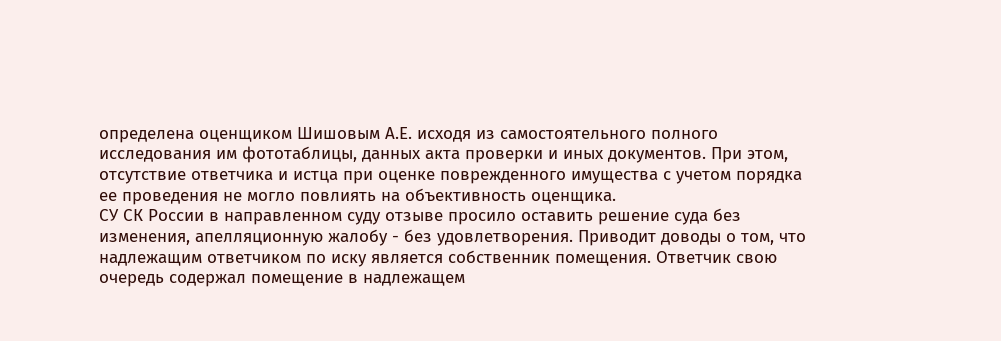определена оценщиком Шишовым А.Е. исходя из самостоятельного полного исследования им фототаблицы, данных акта проверки и иных документов. При этом, отсутствие ответчика и истца при оценке поврежденного имущества с учетом порядка ее проведения не могло повлиять на объективность оценщика.
СУ СК России в направленном суду отзыве просило оставить решение суда без изменения, апелляционную жалобу - без удовлетворения. Приводит доводы о том, что надлежащим ответчиком по иску является собственник помещения. Ответчик свою очередь содержал помещение в надлежащем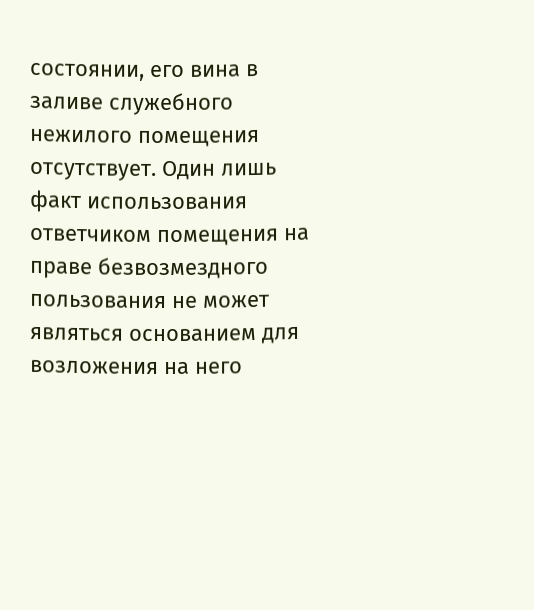состоянии, его вина в заливе служебного нежилого помещения отсутствует. Один лишь факт использования ответчиком помещения на праве безвозмездного пользования не может являться основанием для возложения на него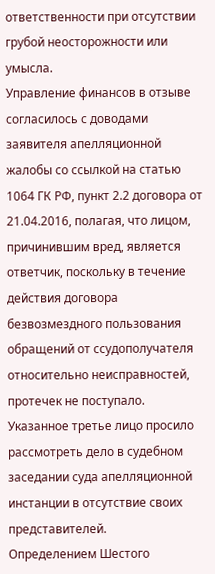ответственности при отсутствии грубой неосторожности или умысла.
Управление финансов в отзыве согласилось с доводами заявителя апелляционной жалобы со ссылкой на статью 1064 ГК РФ, пункт 2.2 договора от 21.04.2016, полагая, что лицом, причинившим вред, является ответчик, поскольку в течение действия договора безвозмездного пользования обращений от ссудополучателя относительно неисправностей, протечек не поступало. Указанное третье лицо просило рассмотреть дело в судебном заседании суда апелляционной инстанции в отсутствие своих представителей.
Определением Шестого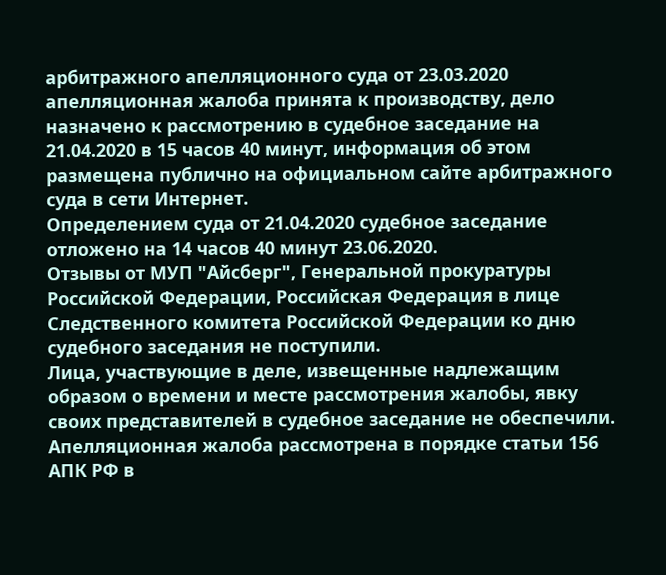арбитражного апелляционного суда от 23.03.2020 апелляционная жалоба принята к производству, дело назначено к рассмотрению в судебное заседание на 21.04.2020 в 15 часов 40 минут, информация об этом размещена публично на официальном сайте арбитражного суда в сети Интернет.
Определением суда от 21.04.2020 судебное заседание отложено на 14 часов 40 минут 23.06.2020.
Отзывы от МУП "Айсберг", Генеральной прокуратуры Российской Федерации, Российская Федерация в лице Следственного комитета Российской Федерации ко дню судебного заседания не поступили.
Лица, участвующие в деле, извещенные надлежащим образом о времени и месте рассмотрения жалобы, явку своих представителей в судебное заседание не обеспечили.
Апелляционная жалоба рассмотрена в порядке статьи 156 АПК РФ в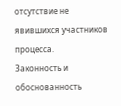отсутствие не явившихся участников процесса.
Законность и обоснованность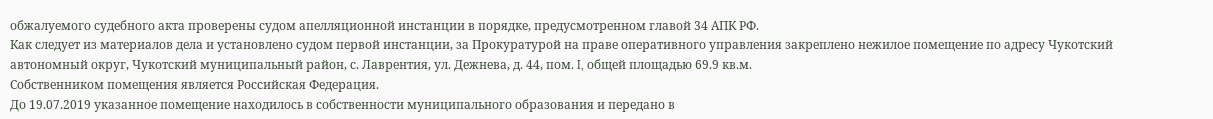обжалуемого судебного акта проверены судом апелляционной инстанции в порядке, предусмотренном главой 34 АПК РФ.
Как следует из материалов дела и установлено судом первой инстанции, за Прокуратурой на праве оперативного управления закреплено нежилое помещение по адресу Чукотский автономный округ, Чукотский муниципальный район, с. Лаврентия, ул. Дежнева, д. 44, пом. I, общей площадью 69.9 кв.м.
Собственником помещения является Российская Федерация.
До 19.07.2019 указанное помещение находилось в собственности муниципального образования и передано в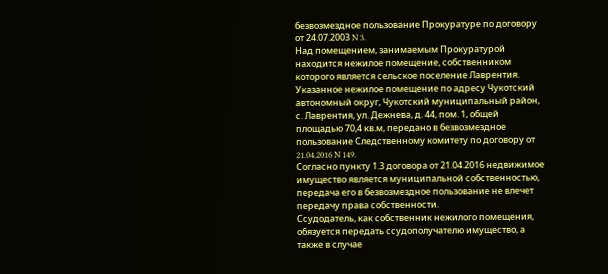безвозмездное пользование Прокуратуре по договору от 24.07.2003 N 3.
Над помещением, занимаемым Прокуратурой находится нежилое помещение, собственником которого является сельское поселение Лаврентия. Указанное нежилое помещение по адресу Чукотский автономный округ, Чукотский муниципальный район, с. Лаврентия, ул. Дежнева, д. 44, пом. 1, общей площадью 70,4 кв.м, передано в безвозмездное пользование Следственному комитету по договору от 21.04.2016 N 149.
Согласно пункту 1.3 договора от 21.04.2016 недвижимое имущество является муниципальной собственностью, передача его в безвозмездное пользование не влечет передачу права собственности.
Ссудодатель, как собственник нежилого помещения, обязуется передать ссудополучателю имущество, а также в случае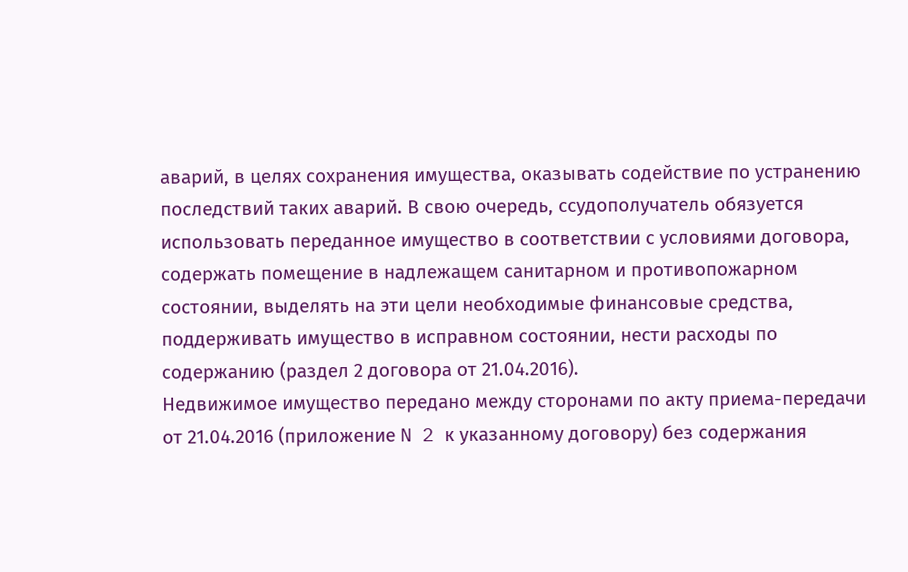аварий, в целях сохранения имущества, оказывать содействие по устранению последствий таких аварий. В свою очередь, ссудополучатель обязуется использовать переданное имущество в соответствии с условиями договора, содержать помещение в надлежащем санитарном и противопожарном состоянии, выделять на эти цели необходимые финансовые средства, поддерживать имущество в исправном состоянии, нести расходы по содержанию (раздел 2 договора от 21.04.2016).
Недвижимое имущество передано между сторонами по акту приема-передачи от 21.04.2016 (приложение N 2 к указанному договору) без содержания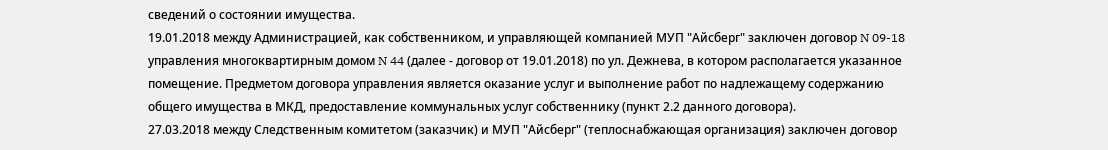сведений о состоянии имущества.
19.01.2018 между Администрацией, как собственником, и управляющей компанией МУП "Айсберг" заключен договор N 09-18 управления многоквартирным домом N 44 (далее - договор от 19.01.2018) по ул. Дежнева, в котором располагается указанное помещение. Предметом договора управления является оказание услуг и выполнение работ по надлежащему содержанию общего имущества в МКД, предоставление коммунальных услуг собственнику (пункт 2.2 данного договора).
27.03.2018 между Следственным комитетом (заказчик) и МУП "Айсберг" (теплоснабжающая организация) заключен договор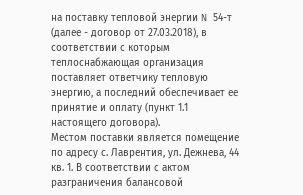на поставку тепловой энергии N 54-т (далее - договор от 27.03.2018), в соответствии с которым теплоснабжающая организация поставляет ответчику тепловую энергию, а последний обеспечивает ее принятие и оплату (пункт 1.1 настоящего договора).
Местом поставки является помещение по адресу с. Лаврентия, ул. Дежнева, 44 кв. 1. В соответствии с актом разграничения балансовой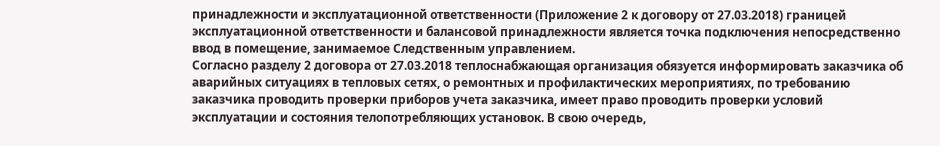принадлежности и эксплуатационной ответственности (Приложение 2 к договору от 27.03.2018) границей эксплуатационной ответственности и балансовой принадлежности является точка подключения непосредственно ввод в помещение, занимаемое Следственным управлением.
Согласно разделу 2 договора от 27.03.2018 теплоснабжающая организация обязуется информировать заказчика об аварийных ситуациях в тепловых сетях, о ремонтных и профилактических мероприятиях, по требованию заказчика проводить проверки приборов учета заказчика, имеет право проводить проверки условий эксплуатации и состояния телопотребляющих установок. В свою очередь,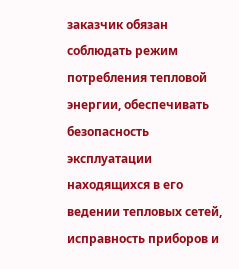заказчик обязан соблюдать режим потребления тепловой энергии, обеспечивать безопасность эксплуатации находящихся в его ведении тепловых сетей, исправность приборов и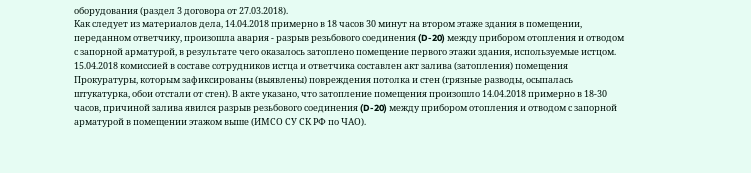оборудования (раздел 3 договора от 27.03.2018).
Как следует из материалов дела, 14.04.2018 примерно в 18 часов 30 минут на втором этаже здания в помещении, переданном ответчику, произошла авария - разрыв резьбового соединения (D-20) между прибором отопления и отводом с запорной арматурой, в результате чего оказалось затоплено помещение первого этажи здания, используемые истцом.
15.04.2018 комиссией в составе сотрудников истца и ответчика составлен акт залива (затопления) помещения Прокуратуры, которым зафиксированы (выявлены) повреждения потолка и стен (грязные разводы, осыпалась штукатурка, обои отстали от стен). В акте указано, что затопление помещения произошло 14.04.2018 примерно в 18-30 часов, причиной залива явился разрыв резьбового соединения (D-20) между прибором отопления и отводом с запорной арматурой в помещении этажом выше (ИМСО СУ СК РФ по ЧАО).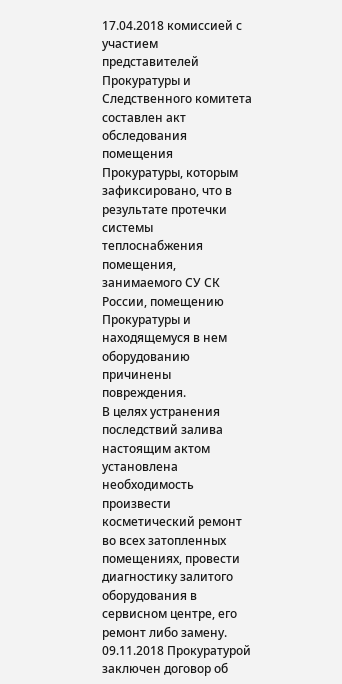17.04.2018 комиссией с участием представителей Прокуратуры и Следственного комитета составлен акт обследования помещения Прокуратуры, которым зафиксировано, что в результате протечки системы теплоснабжения помещения, занимаемого СУ СК России, помещению Прокуратуры и находящемуся в нем оборудованию причинены повреждения.
В целях устранения последствий залива настоящим актом установлена необходимость произвести косметический ремонт во всех затопленных помещениях, провести диагностику залитого оборудования в сервисном центре, его ремонт либо замену.
09.11.2018 Прокуратурой заключен договор об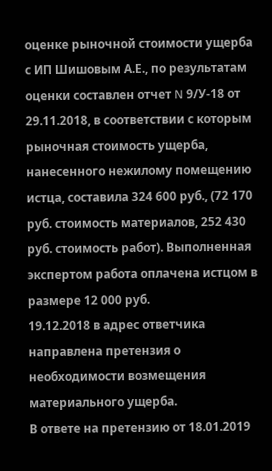оценке рыночной стоимости ущерба с ИП Шишовым А.Е., по результатам оценки составлен отчет N 9/У-18 от 29.11.2018, в соответствии с которым рыночная стоимость ущерба, нанесенного нежилому помещению истца, составила 324 600 руб., (72 170 руб. стоимость материалов, 252 430 руб. стоимость работ). Выполненная экспертом работа оплачена истцом в размере 12 000 руб.
19.12.2018 в адрес ответчика направлена претензия о необходимости возмещения материального ущерба.
В ответе на претензию от 18.01.2019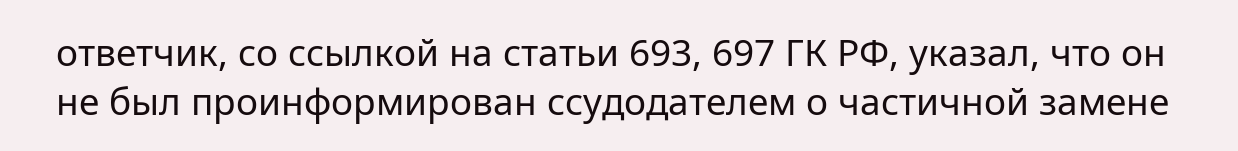ответчик, со ссылкой на статьи 693, 697 ГК РФ, указал, что он не был проинформирован ссудодателем о частичной замене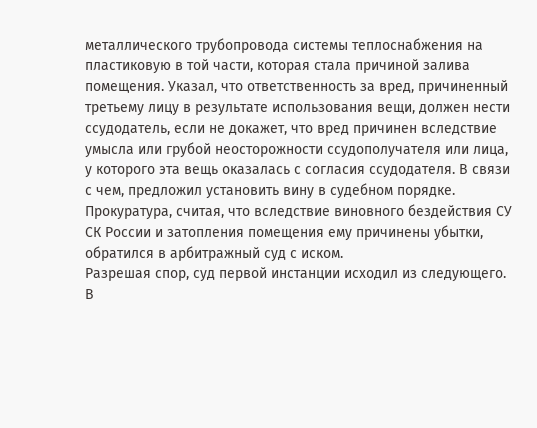металлического трубопровода системы теплоснабжения на пластиковую в той части, которая стала причиной залива помещения. Указал, что ответственность за вред, причиненный третьему лицу в результате использования вещи, должен нести ссудодатель, если не докажет, что вред причинен вследствие умысла или грубой неосторожности ссудополучателя или лица, у которого эта вещь оказалась с согласия ссудодателя. В связи с чем, предложил установить вину в судебном порядке.
Прокуратура, считая, что вследствие виновного бездействия СУ СК России и затопления помещения ему причинены убытки, обратился в арбитражный суд с иском.
Разрешая спор, суд первой инстанции исходил из следующего.
В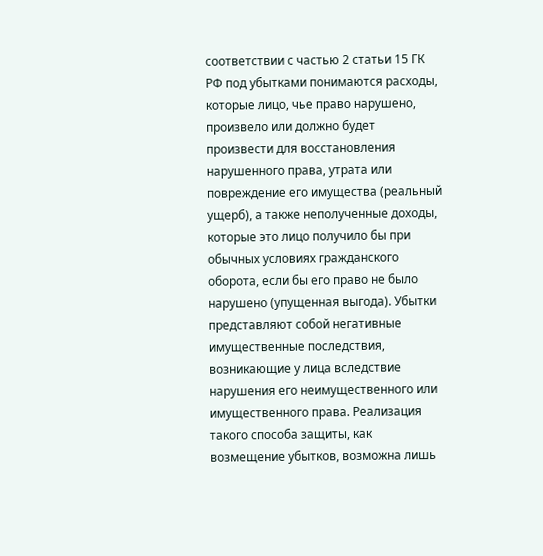соответствии с частью 2 статьи 15 ГК РФ под убытками понимаются расходы, которые лицо, чье право нарушено, произвело или должно будет произвести для восстановления нарушенного права, утрата или повреждение его имущества (реальный ущерб), а также неполученные доходы, которые это лицо получило бы при обычных условиях гражданского оборота, если бы его право не было нарушено (упущенная выгода). Убытки представляют собой негативные имущественные последствия, возникающие у лица вследствие нарушения его неимущественного или имущественного права. Реализация такого способа защиты, как возмещение убытков, возможна лишь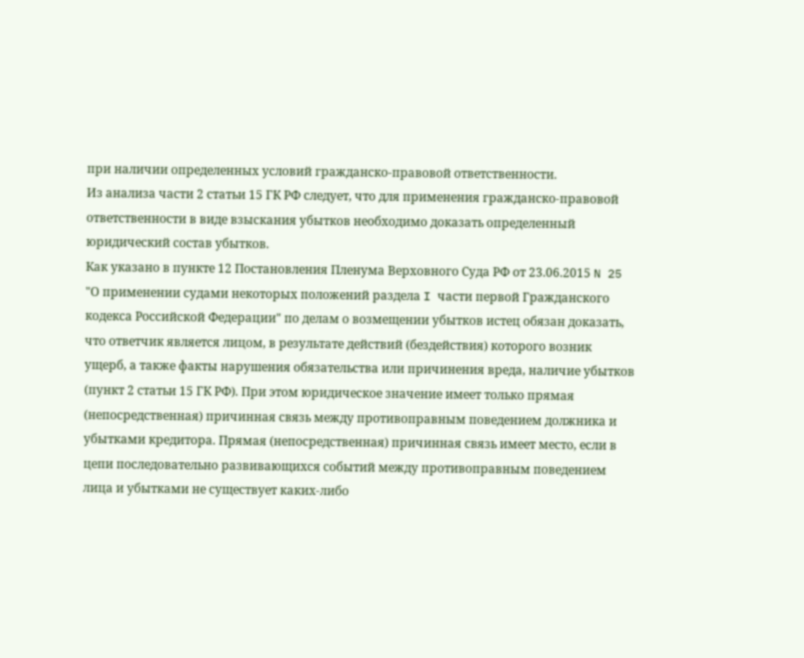при наличии определенных условий гражданско-правовой ответственности.
Из анализа части 2 статьи 15 ГК РФ следует, что для применения гражданско-правовой ответственности в виде взыскания убытков необходимо доказать определенный юридический состав убытков.
Как указано в пункте 12 Постановления Пленума Верховного Суда РФ от 23.06.2015 N 25 "О применении судами некоторых положений раздела I части первой Гражданского кодекса Российской Федерации" по делам о возмещении убытков истец обязан доказать, что ответчик является лицом, в результате действий (бездействия) которого возник ущерб, а также факты нарушения обязательства или причинения вреда, наличие убытков (пункт 2 статьи 15 ГК РФ). При этом юридическое значение имеет только прямая (непосредственная) причинная связь между противоправным поведением должника и убытками кредитора. Прямая (непосредственная) причинная связь имеет место, если в цепи последовательно развивающихся событий между противоправным поведением лица и убытками не существует каких-либо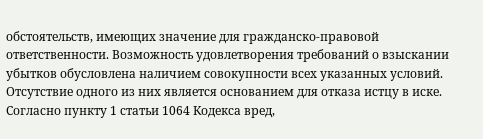обстоятельств, имеющих значение для гражданско-правовой ответственности. Возможность удовлетворения требований о взыскании убытков обусловлена наличием совокупности всех указанных условий. Отсутствие одного из них является основанием для отказа истцу в иске.
Согласно пункту 1 статьи 1064 Кодекса вред,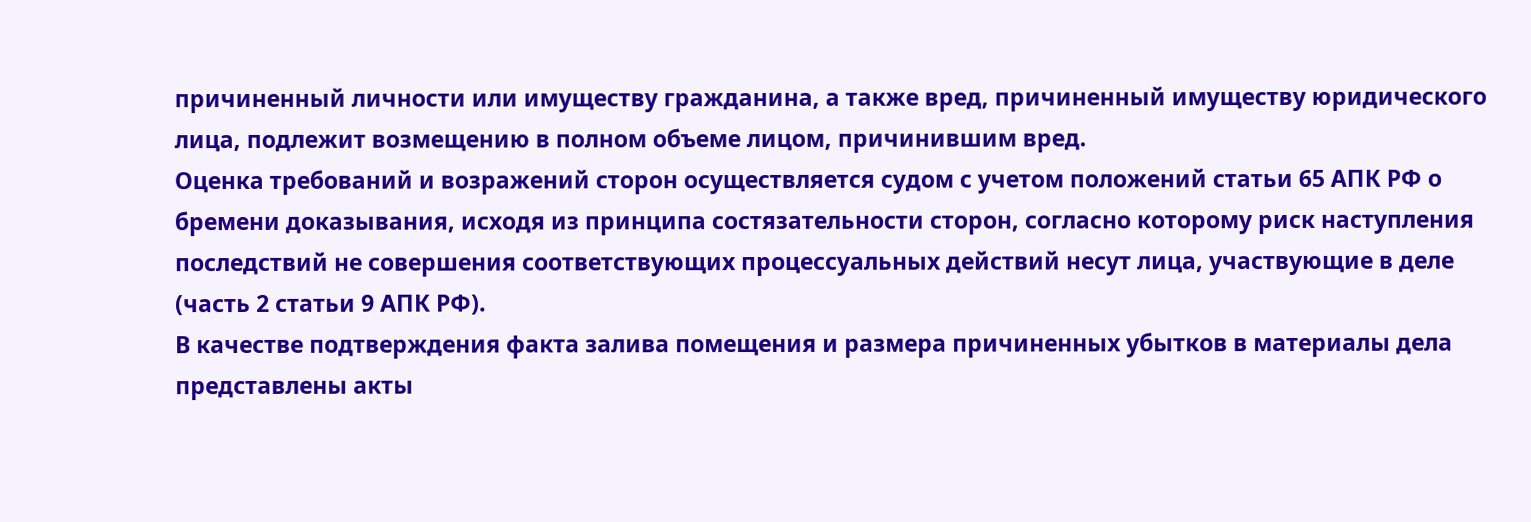причиненный личности или имуществу гражданина, а также вред, причиненный имуществу юридического лица, подлежит возмещению в полном объеме лицом, причинившим вред.
Оценка требований и возражений сторон осуществляется судом с учетом положений статьи 65 АПК РФ о бремени доказывания, исходя из принципа состязательности сторон, согласно которому риск наступления последствий не совершения соответствующих процессуальных действий несут лица, участвующие в деле (часть 2 статьи 9 АПК РФ).
В качестве подтверждения факта залива помещения и размера причиненных убытков в материалы дела представлены акты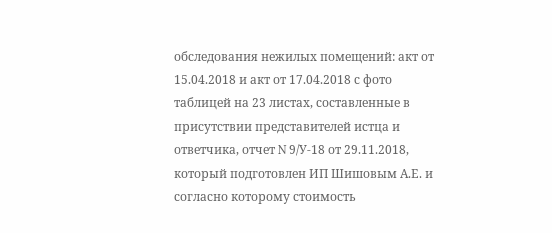обследования нежилых помещений: акт от 15.04.2018 и акт от 17.04.2018 с фото таблицей на 23 листах, составленные в присутствии представителей истца и ответчика, отчет N 9/У-18 от 29.11.2018, который подготовлен ИП Шишовым А.Е. и согласно которому стоимость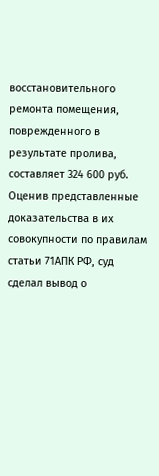восстановительного ремонта помещения, поврежденного в результате пролива, составляет 324 600 руб.
Оценив представленные доказательства в их совокупности по правилам статьи 71АПК РФ, суд сделал вывод о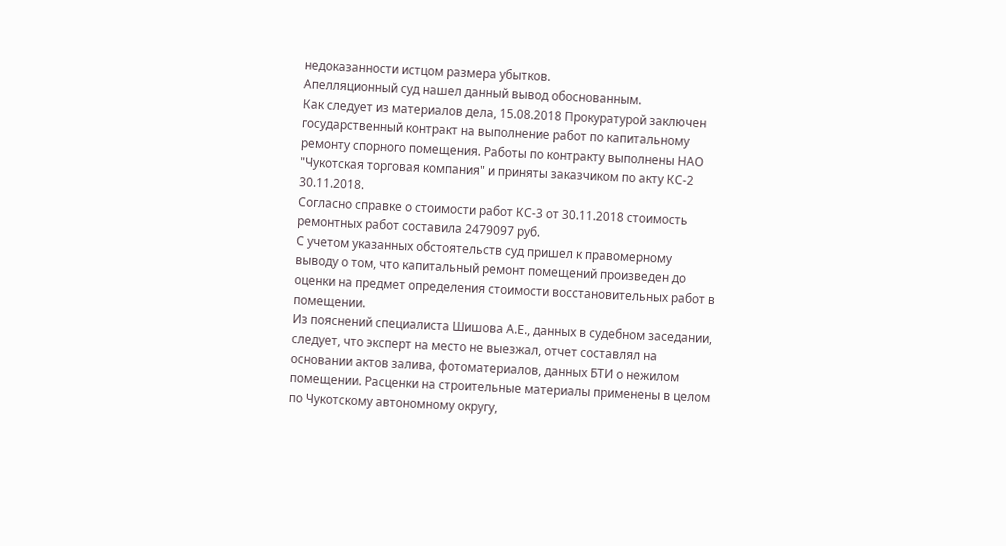недоказанности истцом размера убытков.
Апелляционный суд нашел данный вывод обоснованным.
Как следует из материалов дела, 15.08.2018 Прокуратурой заключен государственный контракт на выполнение работ по капитальному ремонту спорного помещения. Работы по контракту выполнены НАО "Чукотская торговая компания" и приняты заказчиком по акту КС-2 30.11.2018.
Согласно справке о стоимости работ КС-3 от 30.11.2018 стоимость ремонтных работ составила 2479097 руб.
С учетом указанных обстоятельств суд пришел к правомерному выводу о том, что капитальный ремонт помещений произведен до оценки на предмет определения стоимости восстановительных работ в помещении.
Из пояснений специалиста Шишова А.Е., данных в судебном заседании, следует, что эксперт на место не выезжал, отчет составлял на основании актов залива, фотоматериалов, данных БТИ о нежилом помещении. Расценки на строительные материалы применены в целом по Чукотскому автономному округу,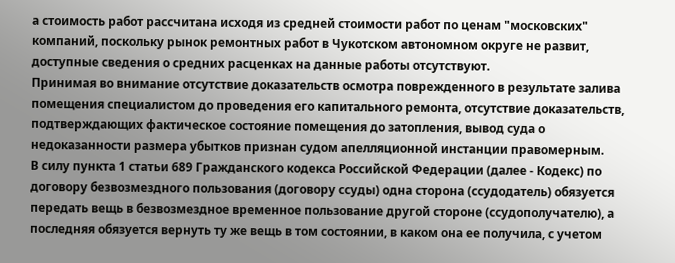а стоимость работ рассчитана исходя из средней стоимости работ по ценам "московских" компаний, поскольку рынок ремонтных работ в Чукотском автономном округе не развит, доступные сведения о средних расценках на данные работы отсутствуют.
Принимая во внимание отсутствие доказательств осмотра поврежденного в результате залива помещения специалистом до проведения его капитального ремонта, отсутствие доказательств, подтверждающих фактическое состояние помещения до затопления, вывод суда о недоказанности размера убытков признан судом апелляционной инстанции правомерным.
В силу пункта 1 статьи 689 Гражданского кодекса Российской Федерации (далее - Кодекс) по договору безвозмездного пользования (договору ссуды) одна сторона (ссудодатель) обязуется передать вещь в безвозмездное временное пользование другой стороне (ссудополучателю), а последняя обязуется вернуть ту же вещь в том состоянии, в каком она ее получила, с учетом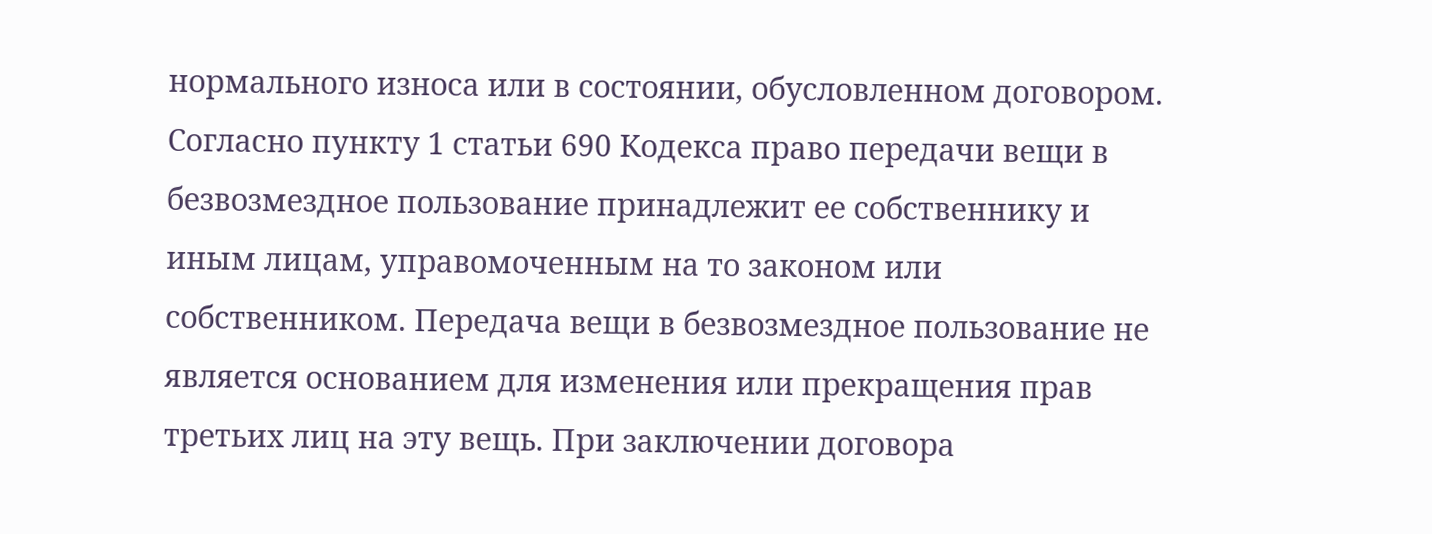нормального износа или в состоянии, обусловленном договором.
Согласно пункту 1 статьи 690 Кодекса право передачи вещи в безвозмездное пользование принадлежит ее собственнику и иным лицам, управомоченным на то законом или собственником. Передача вещи в безвозмездное пользование не является основанием для изменения или прекращения прав третьих лиц на эту вещь. При заключении договора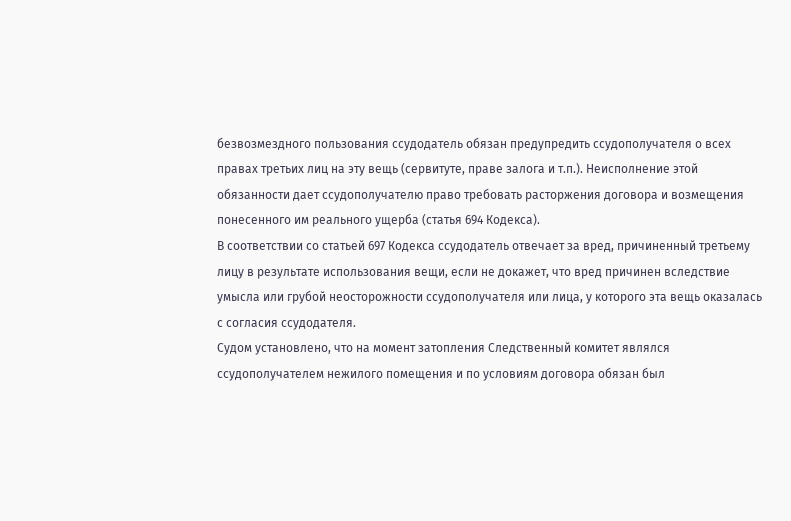безвозмездного пользования ссудодатель обязан предупредить ссудополучателя о всех правах третьих лиц на эту вещь (сервитуте, праве залога и т.п.). Неисполнение этой обязанности дает ссудополучателю право требовать расторжения договора и возмещения понесенного им реального ущерба (статья 694 Кодекса).
В соответствии со статьей 697 Кодекса ссудодатель отвечает за вред, причиненный третьему лицу в результате использования вещи, если не докажет, что вред причинен вследствие умысла или грубой неосторожности ссудополучателя или лица, у которого эта вещь оказалась с согласия ссудодателя.
Судом установлено, что на момент затопления Следственный комитет являлся ссудополучателем нежилого помещения и по условиям договора обязан был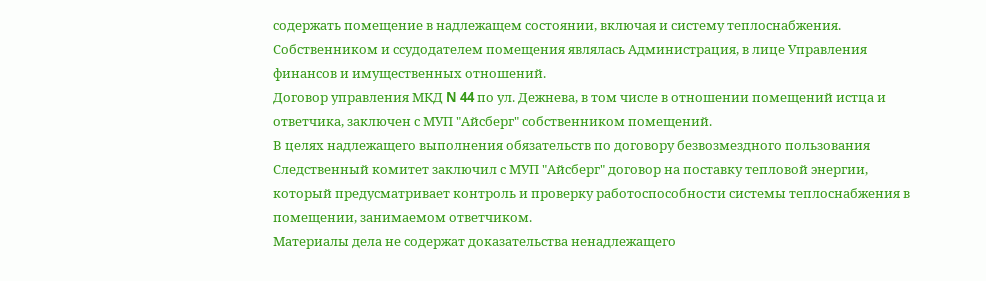содержать помещение в надлежащем состоянии, включая и систему теплоснабжения. Собственником и ссудодателем помещения являлась Администрация, в лице Управления финансов и имущественных отношений.
Договор управления МКД N 44 по ул. Дежнева, в том числе в отношении помещений истца и ответчика, заключен с МУП "Айсберг" собственником помещений.
В целях надлежащего выполнения обязательств по договору безвозмездного пользования Следственный комитет заключил с МУП "Айсберг" договор на поставку тепловой энергии, который предусматривает контроль и проверку работоспособности системы теплоснабжения в помещении, занимаемом ответчиком.
Материалы дела не содержат доказательства ненадлежащего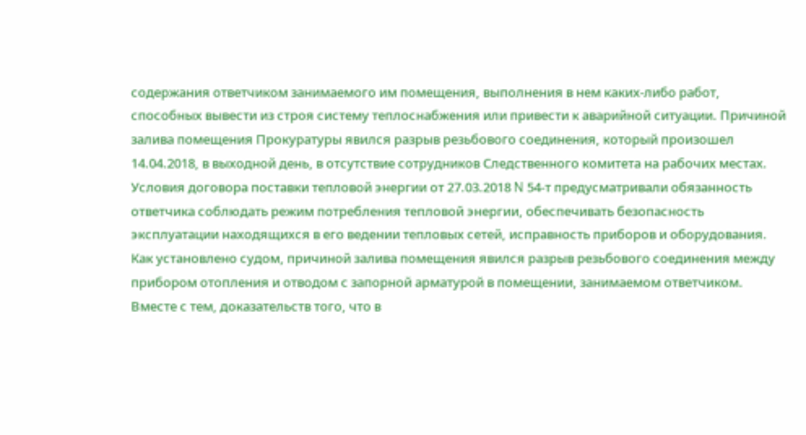содержания ответчиком занимаемого им помещения, выполнения в нем каких-либо работ, способных вывести из строя систему теплоснабжения или привести к аварийной ситуации. Причиной залива помещения Прокуратуры явился разрыв резьбового соединения, который произошел 14.04.2018, в выходной день, в отсутствие сотрудников Следственного комитета на рабочих местах.
Условия договора поставки тепловой энергии от 27.03.2018 N 54-т предусматривали обязанность ответчика соблюдать режим потребления тепловой энергии, обеспечивать безопасность эксплуатации находящихся в его ведении тепловых сетей, исправность приборов и оборудования.
Как установлено судом, причиной залива помещения явился разрыв резьбового соединения между прибором отопления и отводом с запорной арматурой в помещении, занимаемом ответчиком.
Вместе с тем, доказательств того, что в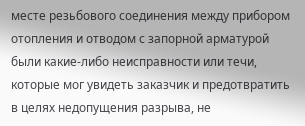месте резьбового соединения между прибором отопления и отводом с запорной арматурой были какие-либо неисправности или течи, которые мог увидеть заказчик и предотвратить в целях недопущения разрыва, не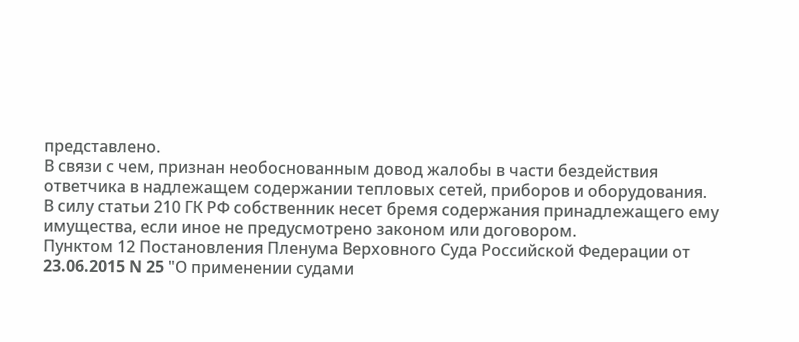представлено.
В связи с чем, признан необоснованным довод жалобы в части бездействия ответчика в надлежащем содержании тепловых сетей, приборов и оборудования.
В силу статьи 210 ГК РФ собственник несет бремя содержания принадлежащего ему имущества, если иное не предусмотрено законом или договором.
Пунктом 12 Постановления Пленума Верховного Суда Российской Федерации от 23.06.2015 N 25 "О применении судами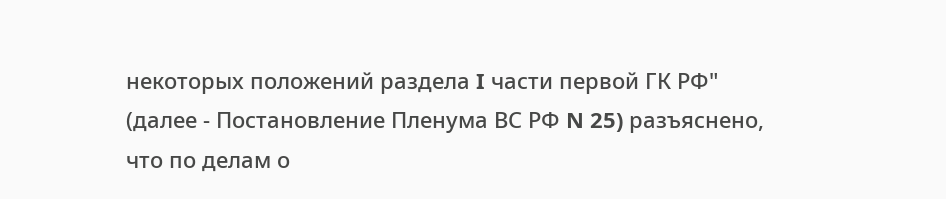некоторых положений раздела I части первой ГК РФ" (далее - Постановление Пленума ВС РФ N 25) разъяснено, что по делам о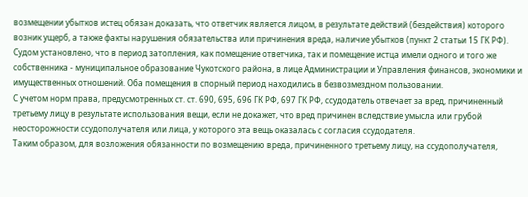возмещении убытков истец обязан доказать, что ответчик является лицом, в результате действий (бездействия) которого возник ущерб, а также факты нарушения обязательства или причинения вреда, наличие убытков (пункт 2 статьи 15 ГК РФ).
Судом установлено, что в период затопления, как помещение ответчика, так и помещение истца имели одного и того же собственника - муниципальное образование Чукотского района, в лице Администрации и Управления финансов, экономики и имущественных отношений. Оба помещения в спорный период находились в безвозмездном пользовании.
С учетом норм права, предусмотренных ст. ст. 690, 695, 696 ГК РФ, 697 ГК РФ, ссудодатель отвечает за вред, причиненный третьему лицу в результате использования вещи, если не докажет, что вред причинен вследствие умысла или грубой неосторожности ссудополучателя или лица, у которого эта вещь оказалась с согласия ссудодателя.
Таким образом, для возложения обязанности по возмещению вреда, причиненного третьему лицу, на ссудополучателя,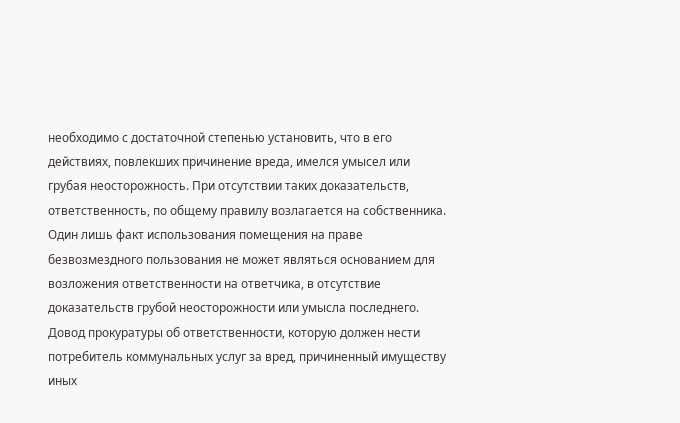необходимо с достаточной степенью установить, что в его действиях, повлекших причинение вреда, имелся умысел или грубая неосторожность. При отсутствии таких доказательств, ответственность, по общему правилу возлагается на собственника.
Один лишь факт использования помещения на праве безвозмездного пользования не может являться основанием для возложения ответственности на ответчика, в отсутствие доказательств грубой неосторожности или умысла последнего.
Довод прокуратуры об ответственности, которую должен нести потребитель коммунальных услуг за вред, причиненный имуществу иных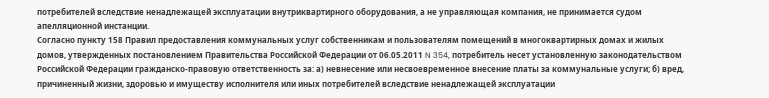потребителей вследствие ненадлежащей эксплуатации внутриквартирного оборудования, а не управляющая компания, не принимается судом апелляционной инстанции.
Согласно пункту 158 Правил предоставления коммунальных услуг собственникам и пользователям помещений в многоквартирных домах и жилых домов, утвержденных постановлением Правительства Российской Федерации от 06.05.2011 N 354, потребитель несет установленную законодательством Российской Федерации гражданско-правовую ответственность за: а) невнесение или несвоевременное внесение платы за коммунальные услуги; б) вред, причиненный жизни, здоровью и имуществу исполнителя или иных потребителей вследствие ненадлежащей эксплуатации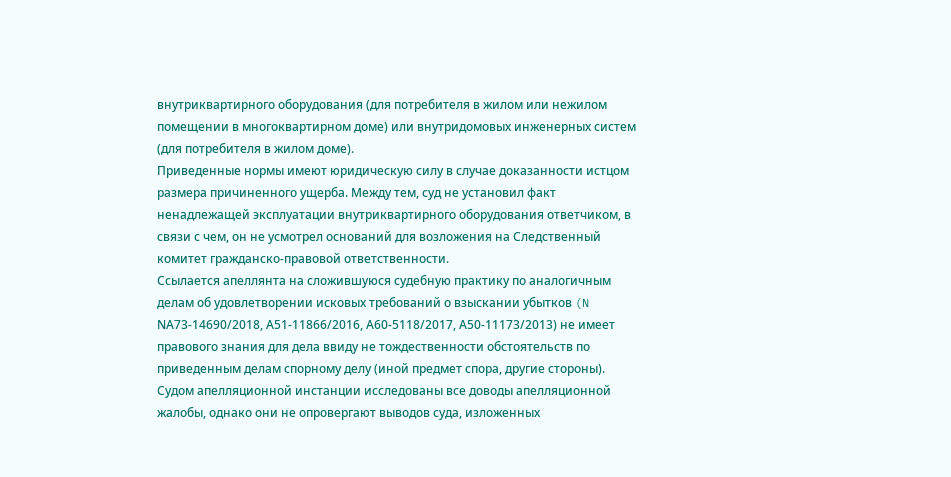внутриквартирного оборудования (для потребителя в жилом или нежилом помещении в многоквартирном доме) или внутридомовых инженерных систем (для потребителя в жилом доме).
Приведенные нормы имеют юридическую силу в случае доказанности истцом размера причиненного ущерба. Между тем, суд не установил факт ненадлежащей эксплуатации внутриквартирного оборудования ответчиком, в связи с чем, он не усмотрел оснований для возложения на Следственный комитет гражданско-правовой ответственности.
Ссылается апеллянта на сложившуюся судебную практику по аналогичным делам об удовлетворении исковых требований о взыскании убытков (N NА73-14690/2018, А51-11866/2016, А60-5118/2017, А50-11173/2013) не имеет правового знания для дела ввиду не тождественности обстоятельств по приведенным делам спорному делу (иной предмет спора, другие стороны).
Судом апелляционной инстанции исследованы все доводы апелляционной жалобы, однако они не опровергают выводов суда, изложенных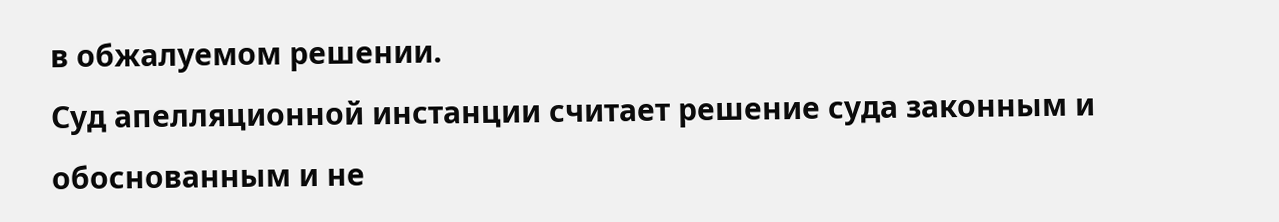в обжалуемом решении.
Суд апелляционной инстанции считает решение суда законным и обоснованным и не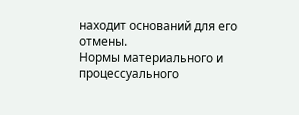находит оснований для его отмены.
Нормы материального и процессуального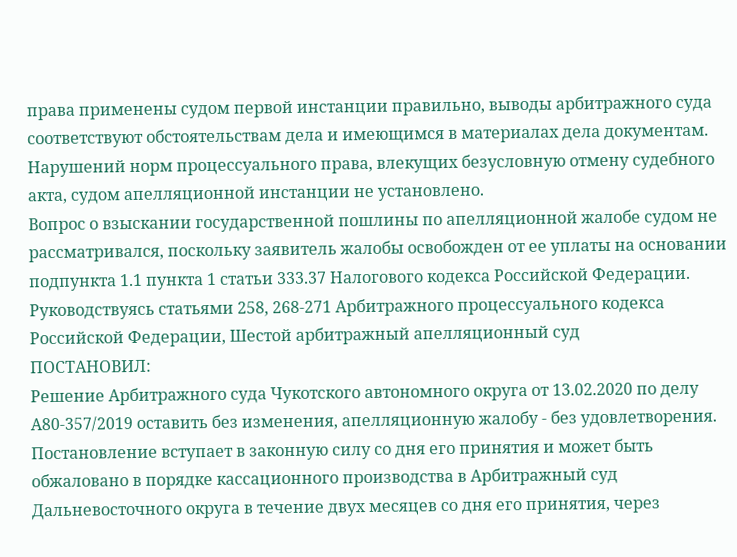права применены судом первой инстанции правильно, выводы арбитражного суда соответствуют обстоятельствам дела и имеющимся в материалах дела документам.
Нарушений норм процессуального права, влекущих безусловную отмену судебного акта, судом апелляционной инстанции не установлено.
Вопрос о взыскании государственной пошлины по апелляционной жалобе судом не рассматривался, поскольку заявитель жалобы освобожден от ее уплаты на основании подпункта 1.1 пункта 1 статьи 333.37 Налогового кодекса Российской Федерации.
Руководствуясь статьями 258, 268-271 Арбитражного процессуального кодекса Российской Федерации, Шестой арбитражный апелляционный суд
ПОСТАНОВИЛ:
Решение Арбитражного суда Чукотского автономного округа от 13.02.2020 по делу А80-357/2019 оставить без изменения, апелляционную жалобу - без удовлетворения.
Постановление вступает в законную силу со дня его принятия и может быть обжаловано в порядке кассационного производства в Арбитражный суд Дальневосточного округа в течение двух месяцев со дня его принятия, через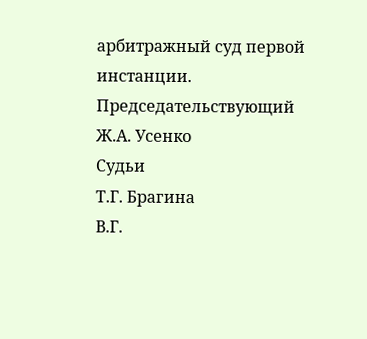арбитражный суд первой инстанции.
Председательствующий
Ж.А. Усенко
Судьи
Т.Г. Брагина
В.Г.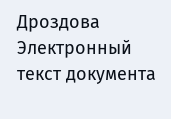Дроздова
Электронный текст документа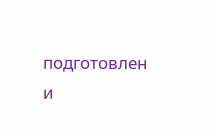подготовлен и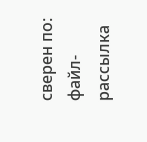сверен по:
файл-рассылка